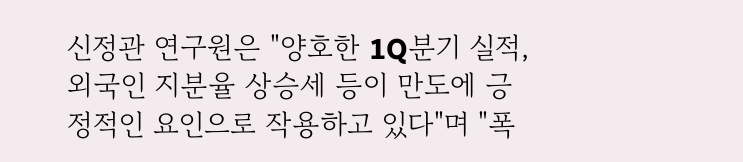신정관 연구원은 "양호한 1Q분기 실적, 외국인 지분율 상승세 등이 만도에 긍정적인 요인으로 작용하고 있다"며 "폭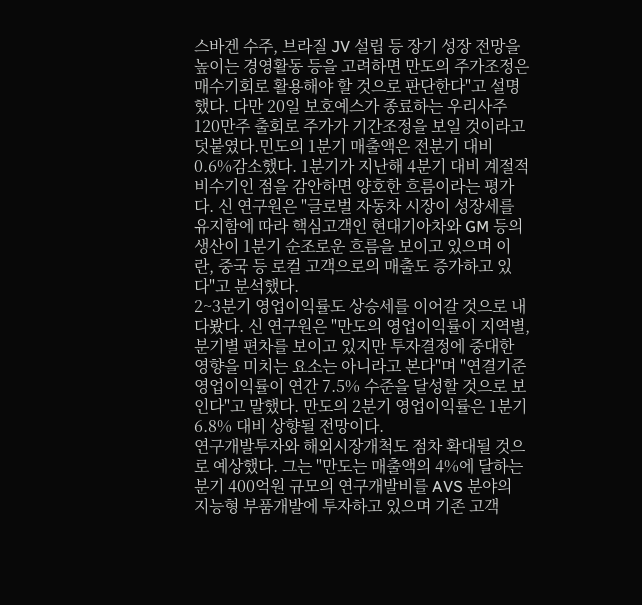스바겐 수주, 브라질 JV 설립 등 장기 성장 전망을 높이는 경영활동 등을 고려하면 만도의 주가조정은 매수기회로 활용해야 할 것으로 판단한다"고 설명했다. 다만 20일 보호예스가 종료하는 우리사주 120만주 출회로 주가가 기간조정을 보일 것이라고 덧붙였다.민도의 1분기 매출액은 전분기 대비 0.6%감소했다. 1분기가 지난해 4분기 대비 계절적 비수기인 점을 감안하면 양호한 흐름이라는 평가다. 신 연구원은 "글로벌 자동차 시장이 성장세를 유지함에 따라 핵심고객인 현대기아차와 GM 등의 생산이 1분기 순조로운 흐름을 보이고 있으며 이란, 중국 등 로컬 고객으로의 매출도 증가하고 있다"고 분석했다.
2~3분기 영업이익률도 상승세를 이어갈 것으로 내다봤다. 신 연구원은 "만도의 영업이익률이 지역별, 분기별 편차를 보이고 있지만 투자결정에 중대한 영향을 미치는 요소는 아니라고 본다"며 "연결기준 영업이익률이 연간 7.5% 수준을 달성할 것으로 보인다"고 말했다. 만도의 2분기 영업이익률은 1분기 6.8% 대비 상향될 전망이다.
연구개발투자와 해외시장개척도 점차 확대될 것으로 예상했다. 그는 "만도는 매출액의 4%에 달하는 분기 400억원 규모의 연구개발비를 AVS 분야의 지능형 부품개발에 투자하고 있으며 기존 고객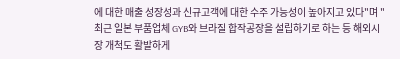에 대한 매출 성장성과 신규고객에 대한 수주 가능성이 높아지고 있다"며 "최근 일본 부품업체 GYB와 브라질 합작공장을 설립하기로 하는 등 해외시장 개척도 활발하게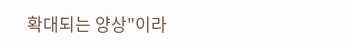확대되는 양상"이라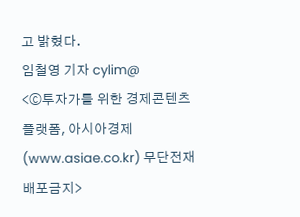고 밝혔다.
임철영 기자 cylim@
<ⓒ투자가를 위한 경제콘텐츠 플랫폼, 아시아경제(www.asiae.co.kr) 무단전재 배포금지>